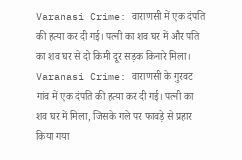Varanasi Crime: वाराणसी में एक दंपति की हत्या कर दी गई। पत्नी का शव घर में और पति का शव घर से दो किमी दूर सड़क किनारे मिला।
Varanasi Crime: वाराणसी के गुरवट गांव में एक दंपति की हत्या कर दी गई। पत्नी का शव घर में मिला, जिसके गले पर फावड़े से प्रहार किया गया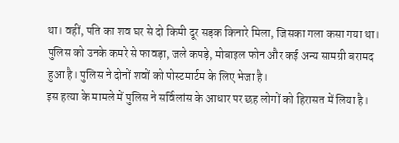था। वहीं, पति का शव घर से दो किमी दूर सड़क किनारे मिला, जिसका गला कसा गया था। पुलिस को उनके कमरे से फावड़ा, जले कपड़े, मोबाइल फोन और कई अन्य सामग्री बरामद हुआ है। पुलिस ने दोनों शवों को पोस्टमार्टम के लिए भेजा है।
इस हत्या के मामले में पुलिस ने सर्विलांस के आधार पर छह लोगों को हिरासत में लिया है।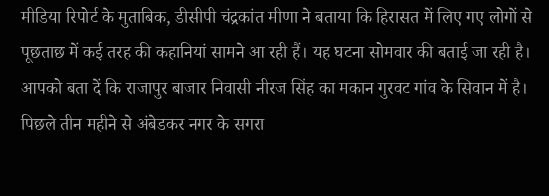मीडिया रिपोर्ट के मुताबिक, डीसीपी चंद्रकांत मीणा ने बताया कि हिरासत में लिए गए लोगों से पूछताछ में कई तरह की कहानियां सामने आ रही हैं। यह घटना सोमवार की बताई जा रही है।
आपको बता दें कि राजापुर बाजार निवासी नीरज सिंह का मकान गुरवट गांव के सिवान में है। पिछले तीन महीने से अंबेडकर नगर के सगरा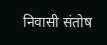निवासी संतोष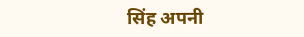सिंह अपनी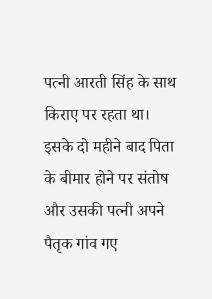पत्नी आरती सिंह के साथ किराए पर रहता था। इसके दो महीने बाद पिता के बीमार होने पर संतोष और उसकी पत्नी अपने पैतृक गांव गए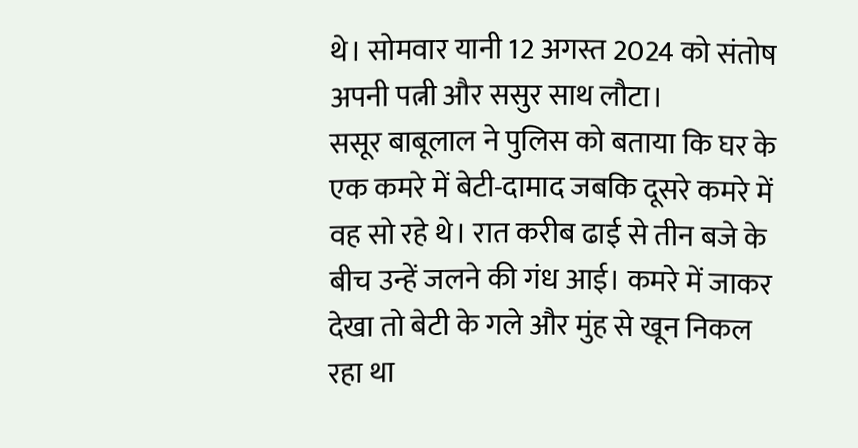थे। सोमवार यानी 12 अगस्त 2024 को संतोष अपनी पत्नी और ससुर साथ लौटा।
ससूर बाबूलाल ने पुलिस को बताया कि घर के एक कमरे में बेटी-दामाद जबकि दूसरे कमरे में वह सो रहे थे। रात करीब ढाई से तीन बजे के बीच उन्हें जलने की गंध आई। कमरे में जाकर देखा तो बेटी के गले और मुंह से खून निकल रहा था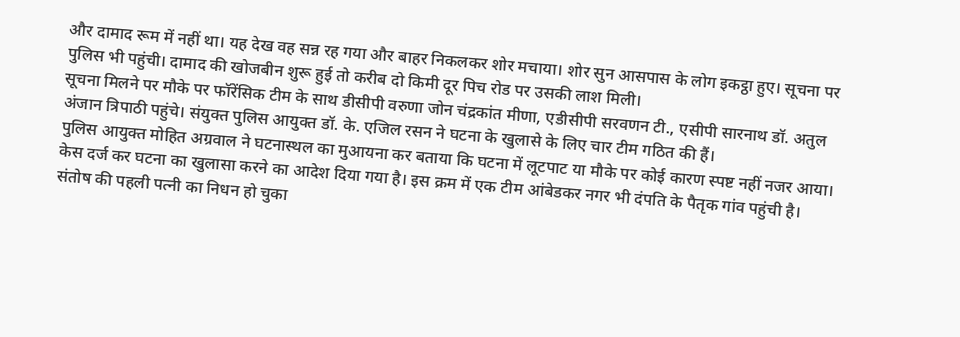और दामाद रूम में नहीं था। यह देख वह सन्न रह गया और बाहर निकलकर शोर मचाया। शोर सुन आसपास के लोग इकट्ठा हुए। सूचना पर पुलिस भी पहुंची। दामाद की खोजबीन शुरू हुई तो करीब दो किमी दूर पिच रोड पर उसकी लाश मिली।
सूचना मिलने पर मौके पर फॉरेंसिक टीम के साथ डीसीपी वरुणा जोन चंद्रकांत मीणा, एडीसीपी सरवणन टी., एसीपी सारनाथ डॉ. अतुल अंजान त्रिपाठी पहुंचे। संयुक्त पुलिस आयुक्त डॉ. के. एजिल रसन ने घटना के खुलासे के लिए चार टीम गठित की हैं।
पुलिस आयुक्त मोहित अग्रवाल ने घटनास्थल का मुआयना कर बताया कि घटना में लूटपाट या मौके पर कोई कारण स्पष्ट नहीं नजर आया। केस दर्ज कर घटना का खुलासा करने का आदेश दिया गया है। इस क्रम में एक टीम आंबेडकर नगर भी दंपति के पैतृक गांव पहुंची है।
संतोष की पहली पत्नी का निधन हो चुका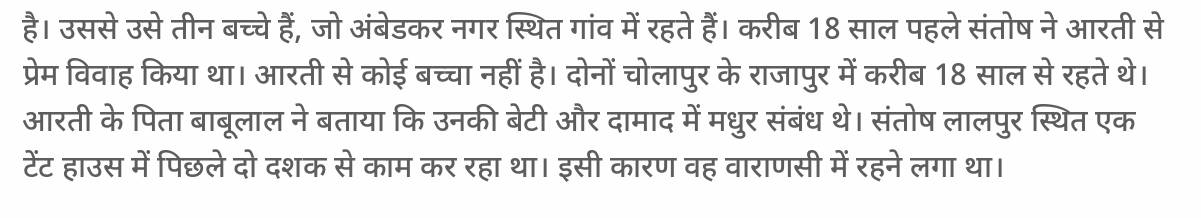है। उससे उसे तीन बच्चे हैं, जो अंबेडकर नगर स्थित गांव में रहते हैं। करीब 18 साल पहले संतोष ने आरती से प्रेम विवाह किया था। आरती से कोई बच्चा नहीं है। दोनों चोलापुर के राजापुर में करीब 18 साल से रहते थे। आरती के पिता बाबूलाल ने बताया कि उनकी बेटी और दामाद में मधुर संबंध थे। संतोष लालपुर स्थित एक टेंट हाउस में पिछले दो दशक से काम कर रहा था। इसी कारण वह वाराणसी में रहने लगा था।